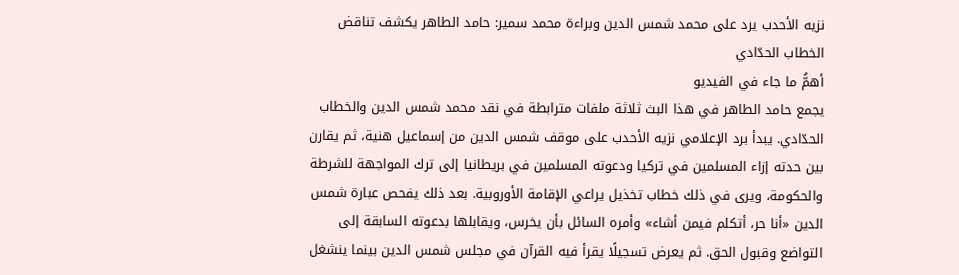نزيه الأحدب يرد على محمد شمس الدين وبراءة محمد سمير: حامد الطاهر يكشف تناقض الخطاب الحدّادي
أهمُّ ما جاء في الفيديو
يجمع حامد الطاهر في هذا البث ثلاثة ملفات مترابطة في نقد محمد شمس الدين والخطاب الحدّادي. يبدأ برد الإعلامي نزيه الأحدب على موقف شمس الدين من إسماعيل هنية، ثم يقارن بين حدته إزاء المسلمين في تركيا ودعوته المسلمين في بريطانيا إلى ترك المواجهة للشرطة والحكومة، ويرى في ذلك خطاب تخذيل يراعي الإقامة الأوروبية. بعد ذلك يفحص عبارة شمس الدين «أنا حر، أتكلم فيمن أشاء» وأمره السائل بأن يخرس، ويقابلها بدعوته السابقة إلى التواضع وقبول الحق. ثم يعرض تسجيلًا يقرأ فيه القرآن في مجلس شمس الدين بينما ينشغل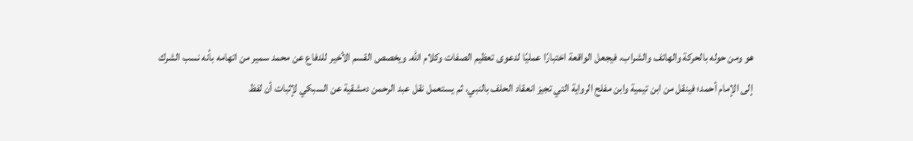هو ومن حوله بالحركة والهاتف والشراب، فيجعل الواقعة اختبارًا عمليًا لدعوى تعظيم الصفات وكلام الله. ويخصص القسم الأخير للدفاع عن محمد سمير من اتهامه بأنه نسب الشرك إلى الإمام أحمد؛ فينقل من ابن تيمية وابن مفلح الرواية التي تجيز انعقاد الحلف بالنبي، ثم يستعمل نقل عبد الرحمن دمشقية عن السبكي لإثبات أن لفظ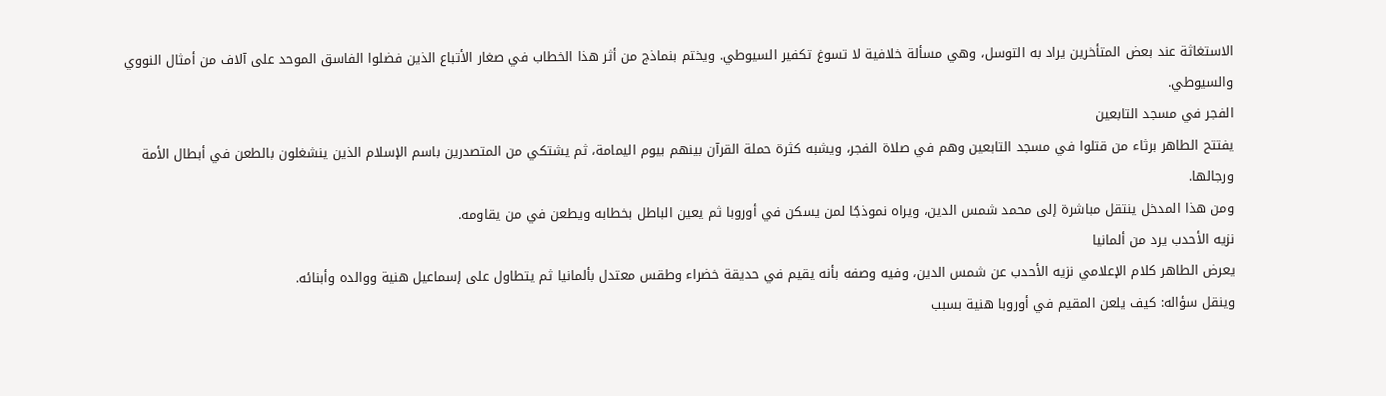الاستغاثة عند بعض المتأخرين يراد به التوسل، وهي مسألة خلافية لا تسوغ تكفير السيوطي. ويختم بنماذج من أثر هذا الخطاب في صغار الأتباع الذين فضلوا الفاسق الموحد على آلاف من أمثال النووي والسيوطي.
الفجر في مسجد التابعين
يفتتح الطاهر برثاء من قتلوا في مسجد التابعين وهم في صلاة الفجر، ويشبه كثرة حملة القرآن بينهم بيوم اليمامة، ثم يشتكي من المتصدرين باسم الإسلام الذين ينشغلون بالطعن في أبطال الأمة ورجالها.
ومن هذا المدخل ينتقل مباشرة إلى محمد شمس الدين، ويراه نموذجًا لمن يسكن في أوروبا ثم يعين الباطل بخطابه ويطعن في من يقاومه.
نزيه الأحدب يرد من ألمانيا
يعرض الطاهر كلام الإعلامي نزيه الأحدب عن شمس الدين، وفيه وصفه بأنه يقيم في حديقة خضراء وطقس معتدل بألمانيا ثم يتطاول على إسماعيل هنية ووالده وأبنائه.
وينقل سؤاله: كيف يلعن المقيم في أوروبا هنية بسبب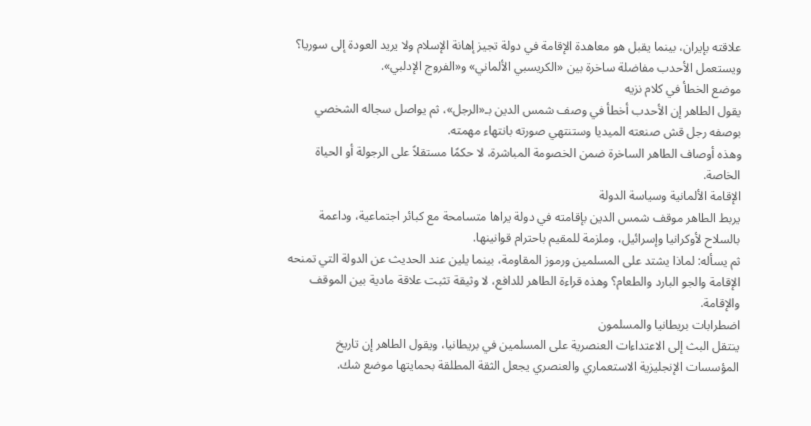علاقته بإيران، بينما يقبل هو معاهدة الإقامة في دولة تجيز إهانة الإسلام ولا يريد العودة إلى سوريا؟ ويستعمل الأحدب مفاضلة ساخرة بين «الكريسبي الألماني» و«الفروج الإدلبي».
موضع الخطأ في كلام نزيه
يقول الطاهر إن الأحدب أخطأ في وصف شمس الدين بـ«الرجل»، ثم يواصل سجاله الشخصي بوصفه رجل قش صنعته الميديا وستنتهي صورته بانتهاء مهمته.
وهذه أوصاف الطاهر الساخرة ضمن الخصومة المباشرة، لا حكمًا مستقلاً على الرجولة أو الحياة الخاصة.
الإقامة الألمانية وسياسة الدولة
يربط الطاهر موقف شمس الدين بإقامته في دولة يراها متسامحة مع كبائر اجتماعية، وداعمة بالسلاح لأوكرانيا وإسرائيل، وملزمة للمقيم باحترام قوانينها.
ثم يسأله: لماذا يشتد على المسلمين ورموز المقاومة، بينما يلين عند الحديث عن الدولة التي تمنحه الإقامة والجو البارد والطعام؟ وهذه قراءة الطاهر للدافع، لا وثيقة تثبت علاقة مادية بين الموقف والإقامة.
اضطرابات بريطانيا والمسلمون
ينتقل البث إلى الاعتداءات العنصرية على المسلمين في بريطانيا، ويقول الطاهر إن تاريخ المؤسسات الإنجليزية الاستعماري والعنصري يجعل الثقة المطلقة بحمايتها موضع شك.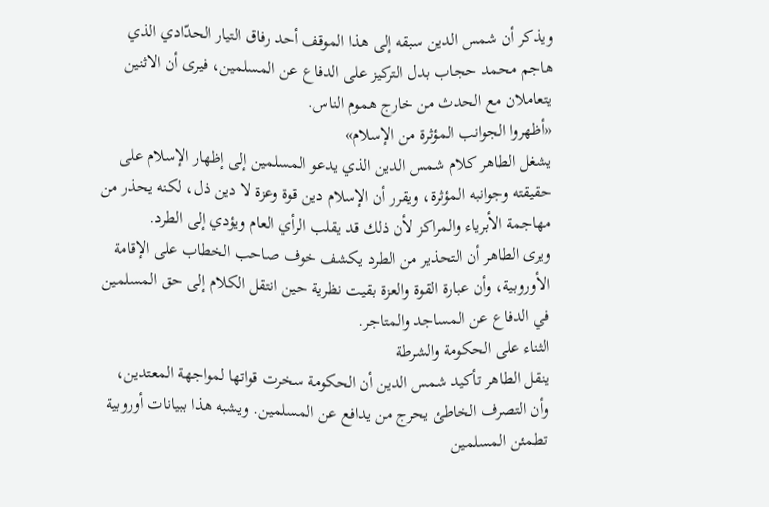ويذكر أن شمس الدين سبقه إلى هذا الموقف أحد رفاق التيار الحدّادي الذي هاجم محمد حجاب بدل التركيز على الدفاع عن المسلمين، فيرى أن الاثنين يتعاملان مع الحدث من خارج هموم الناس.
«أظهروا الجوانب المؤثرة من الإسلام»
يشغل الطاهر كلام شمس الدين الذي يدعو المسلمين إلى إظهار الإسلام على حقيقته وجوانبه المؤثرة، ويقرر أن الإسلام دين قوة وعزة لا دين ذل، لكنه يحذر من مهاجمة الأبرياء والمراكز لأن ذلك قد يقلب الرأي العام ويؤدي إلى الطرد.
ويرى الطاهر أن التحذير من الطرد يكشف خوف صاحب الخطاب على الإقامة الأوروبية، وأن عبارة القوة والعزة بقيت نظرية حين انتقل الكلام إلى حق المسلمين في الدفاع عن المساجد والمتاجر.
الثناء على الحكومة والشرطة
ينقل الطاهر تأكيد شمس الدين أن الحكومة سخرت قواتها لمواجهة المعتدين، وأن التصرف الخاطئ يحرج من يدافع عن المسلمين. ويشبه هذا ببيانات أوروبية تطمئن المسلمين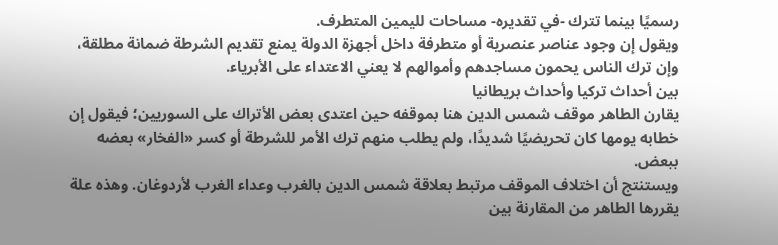رسميًا بينما تترك -في تقديره- مساحات لليمين المتطرف.
ويقول إن وجود عناصر عنصرية أو متطرفة داخل أجهزة الدولة يمنع تقديم الشرطة ضمانة مطلقة، وإن ترك الناس يحمون مساجدهم وأموالهم لا يعني الاعتداء على الأبرياء.
بين أحداث تركيا وأحداث بريطانيا
يقارن الطاهر موقف شمس الدين هنا بموقفه حين اعتدى بعض الأتراك على السوريين؛ فيقول إن خطابه يومها كان تحريضيًا شديدًا، ولم يطلب منهم ترك الأمر للشرطة أو كسر «الفخار» بعضه ببعض.
ويستنتج أن اختلاف الموقف مرتبط بعلاقة شمس الدين بالغرب وعداء الغرب لأردوغان. وهذه علة يقررها الطاهر من المقارنة بين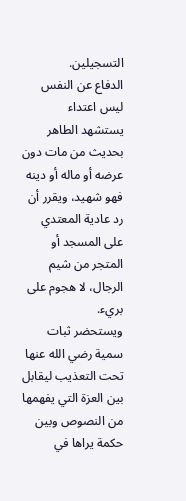التسجيلين.
الدفاع عن النفس ليس اعتداء
يستشهد الطاهر بحديث من مات دون عرضه أو ماله أو دينه فهو شهيد، ويقرر أن رد عادية المعتدي على المسجد أو المتجر من شيم الرجال، لا هجوم على بريء.
ويستحضر ثبات سمية رضي الله عنها تحت التعذيب ليقابل بين العزة التي يفهمها من النصوص وبين حكمة يراها في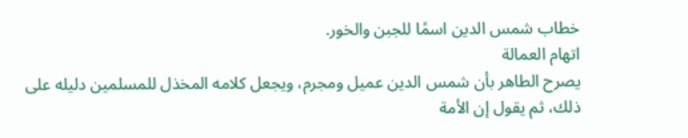خطاب شمس الدين اسمًا للجبن والخور.
اتهام العمالة
يصرح الطاهر بأن شمس الدين عميل ومجرم، ويجعل كلامه المخذل للمسلمين دليله على ذلك، ثم يقول إن الأمة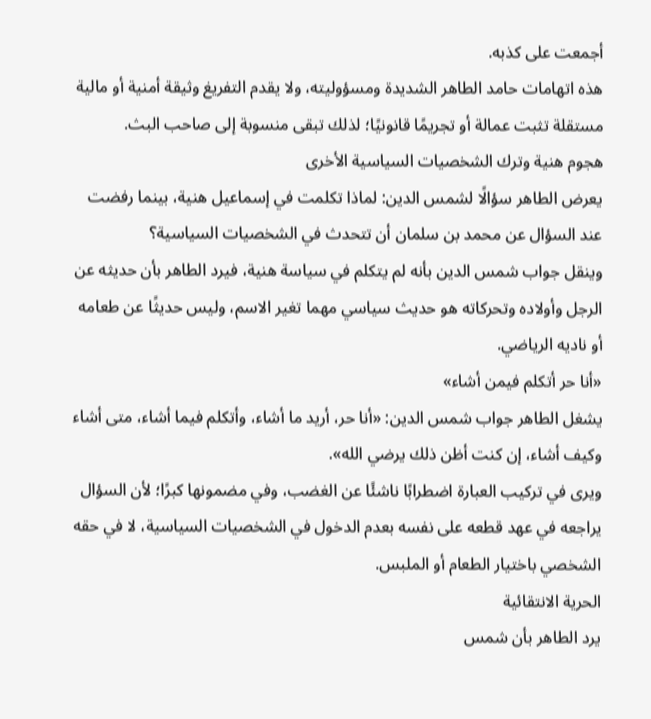أجمعت على كذبه.
هذه اتهامات حامد الطاهر الشديدة ومسؤوليته، ولا يقدم التفريغ وثيقة أمنية أو مالية مستقلة تثبت عمالة أو تجريمًا قانونيًا؛ لذلك تبقى منسوبة إلى صاحب البث.
هجوم هنية وترك الشخصيات السياسية الأخرى
يعرض الطاهر سؤالًا لشمس الدين: لماذا تكلمت في إسماعيل هنية، بينما رفضت عند السؤال عن محمد بن سلمان أن تتحدث في الشخصيات السياسية؟
وينقل جواب شمس الدين بأنه لم يتكلم في سياسة هنية، فيرد الطاهر بأن حديثه عن الرجل وأولاده وتحركاته هو حديث سياسي مهما تغير الاسم، وليس حديثًا عن طعامه أو ناديه الرياضي.
«أنا حر أتكلم فيمن أشاء»
يشغل الطاهر جواب شمس الدين: «أنا حر، أريد ما أشاء، وأتكلم فيما أشاء، متى أشاء وكيف أشاء، إن كنت أظن ذلك يرضي الله».
ويرى في تركيب العبارة اضطرابًا ناشئًا عن الغضب، وفي مضمونها كبرًا؛ لأن السؤال يراجعه في عهد قطعه على نفسه بعدم الدخول في الشخصيات السياسية، لا في حقه الشخصي باختيار الطعام أو الملبس.
الحرية الانتقائية
يرد الطاهر بأن شمس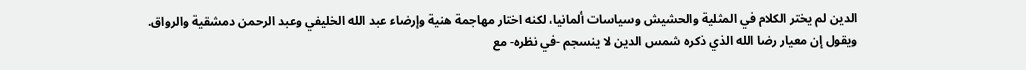الدين لم يختر الكلام في المثلية والحشيش وسياسات ألمانيا، لكنه اختار مهاجمة هنية وإرضاء عبد الله الخليفي وعبد الرحمن دمشقية والرواق.
ويقول إن معيار رضا الله الذي ذكره شمس الدين لا ينسجم -في نظره- مع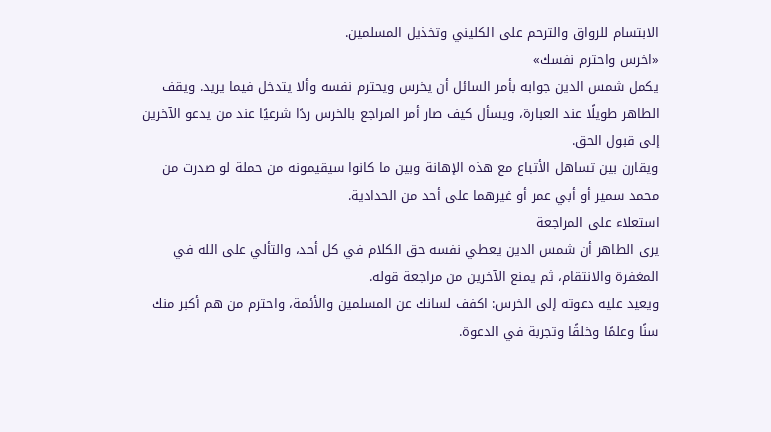الابتسام للرواق والترحم على الكليني وتخذيل المسلمين.
«اخرس واحترم نفسك»
يكمل شمس الدين جوابه بأمر السائل أن يخرس ويحترم نفسه وألا يتدخل فيما يريد. ويقف الطاهر طويلًا عند العبارة، ويسأل كيف صار أمر المراجع بالخرس ردًا شرعيًا عند من يدعو الآخرين إلى قبول الحق.
ويقارن بين تساهل الأتباع مع هذه الإهانة وبين ما كانوا سيقيمونه من حملة لو صدرت من محمد سمير أو أبي عمر أو غيرهما على أحد من الحدادية.
استعلاء على المراجعة
يرى الطاهر أن شمس الدين يعطي نفسه حق الكلام في كل أحد، والتألي على الله في المغفرة والانتقام، ثم يمنع الآخرين من مراجعة قوله.
ويعيد عليه دعوته إلى الخرس: اكفف لسانك عن المسلمين والأئمة، واحترم من هم أكبر منك سنًا وعلمًا وخلقًا وتجربة في الدعوة.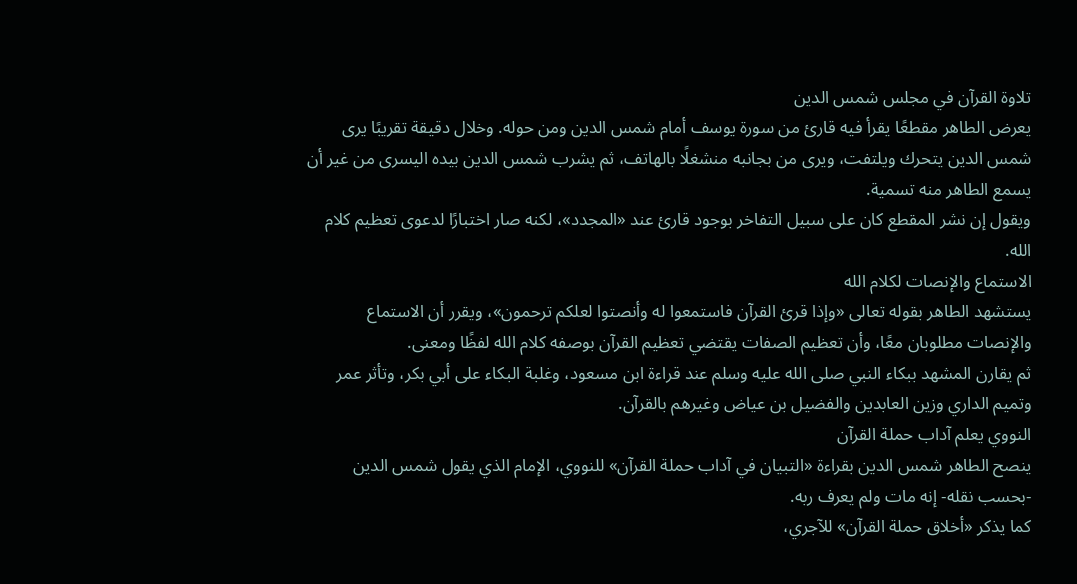تلاوة القرآن في مجلس شمس الدين
يعرض الطاهر مقطعًا يقرأ فيه قارئ من سورة يوسف أمام شمس الدين ومن حوله. وخلال دقيقة تقريبًا يرى شمس الدين يتحرك ويلتفت، ويرى من بجانبه منشغلًا بالهاتف، ثم يشرب شمس الدين بيده اليسرى من غير أن يسمع الطاهر منه تسمية.
ويقول إن نشر المقطع كان على سبيل التفاخر بوجود قارئ عند «المجدد»، لكنه صار اختبارًا لدعوى تعظيم كلام الله.
الاستماع والإنصات لكلام الله
يستشهد الطاهر بقوله تعالى «وإذا قرئ القرآن فاستمعوا له وأنصتوا لعلكم ترحمون»، ويقرر أن الاستماع والإنصات مطلوبان معًا، وأن تعظيم الصفات يقتضي تعظيم القرآن بوصفه كلام الله لفظًا ومعنى.
ثم يقارن المشهد ببكاء النبي صلى الله عليه وسلم عند قراءة ابن مسعود، وغلبة البكاء على أبي بكر، وتأثر عمر وتميم الداري وزين العابدين والفضيل بن عياض وغيرهم بالقرآن.
النووي يعلم آداب حملة القرآن
ينصح الطاهر شمس الدين بقراءة «التبيان في آداب حملة القرآن» للنووي، الإمام الذي يقول شمس الدين -بحسب نقله- إنه مات ولم يعرف ربه.
كما يذكر «أخلاق حملة القرآن» للآجري،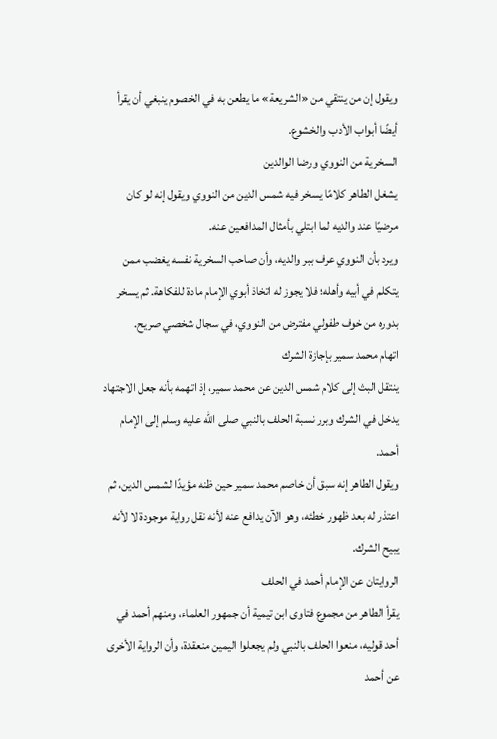ويقول إن من ينتقي من «الشريعة» ما يطعن به في الخصوم ينبغي أن يقرأ أيضًا أبواب الأدب والخشوع.
السخرية من النووي ورضا الوالدين
يشغل الطاهر كلامًا يسخر فيه شمس الدين من النووي ويقول إنه لو كان مرضيًا عند والديه لما ابتلي بأمثال المدافعين عنه.
ويرد بأن النووي عرف ببر والديه، وأن صاحب السخرية نفسه يغضب ممن يتكلم في أبيه وأهله؛ فلا يجوز له اتخاذ أبوي الإمام مادة للفكاهة. ثم يسخر بدوره من خوف طفولي مفترض من النووي، في سجال شخصي صريح.
اتهام محمد سمير بإجازة الشرك
ينتقل البث إلى كلام شمس الدين عن محمد سمير، إذ اتهمه بأنه جعل الاجتهاد يدخل في الشرك وبرر نسبة الحلف بالنبي صلى الله عليه وسلم إلى الإمام أحمد.
ويقول الطاهر إنه سبق أن خاصم محمد سمير حين ظنه مؤيدًا لشمس الدين، ثم اعتذر له بعد ظهور خطئه، وهو الآن يدافع عنه لأنه نقل رواية موجودة لا لأنه يبيح الشرك.
الروايتان عن الإمام أحمد في الحلف
يقرأ الطاهر من مجموع فتاوى ابن تيمية أن جمهور العلماء، ومنهم أحمد في أحد قوليه، منعوا الحلف بالنبي ولم يجعلوا اليمين منعقدة، وأن الرواية الأخرى عن أحمد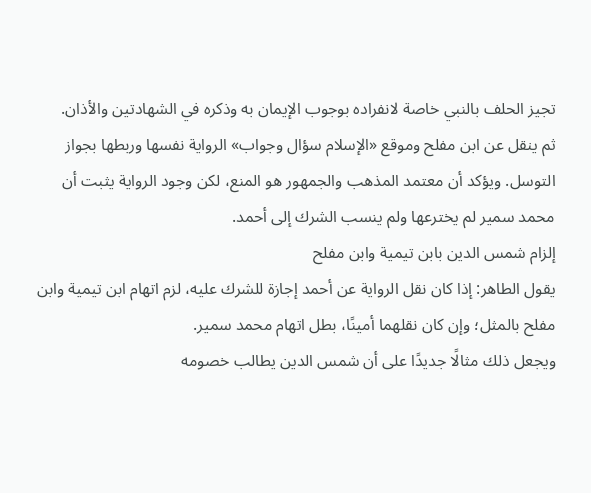تجيز الحلف بالنبي خاصة لانفراده بوجوب الإيمان به وذكره في الشهادتين والأذان.
ثم ينقل عن ابن مفلح وموقع «الإسلام سؤال وجواب» الرواية نفسها وربطها بجواز التوسل. ويؤكد أن معتمد المذهب والجمهور هو المنع، لكن وجود الرواية يثبت أن محمد سمير لم يخترعها ولم ينسب الشرك إلى أحمد.
إلزام شمس الدين بابن تيمية وابن مفلح
يقول الطاهر: إذا كان نقل الرواية عن أحمد إجازة للشرك عليه، لزم اتهام ابن تيمية وابن مفلح بالمثل؛ وإن كان نقلهما أمينًا، بطل اتهام محمد سمير.
ويجعل ذلك مثالًا جديدًا على أن شمس الدين يطالب خصومه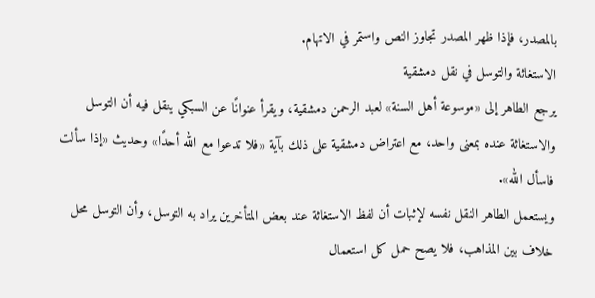بالمصدر، فإذا ظهر المصدر تجاوز النص واستمر في الاتهام.
الاستغاثة والتوسل في نقل دمشقية
يرجع الطاهر إلى «موسوعة أهل السنة» لعبد الرحمن دمشقية، ويقرأ عنوانًا عن السبكي ينقل فيه أن التوسل والاستغاثة عنده بمعنى واحد، مع اعتراض دمشقية على ذلك بآية «فلا تدعوا مع الله أحدًا» وحديث «إذا سألت فاسأل الله».
ويستعمل الطاهر النقل نفسه لإثبات أن لفظ الاستغاثة عند بعض المتأخرين يراد به التوسل، وأن التوسل محل خلاف بين المذاهب، فلا يصح حمل كل استعمال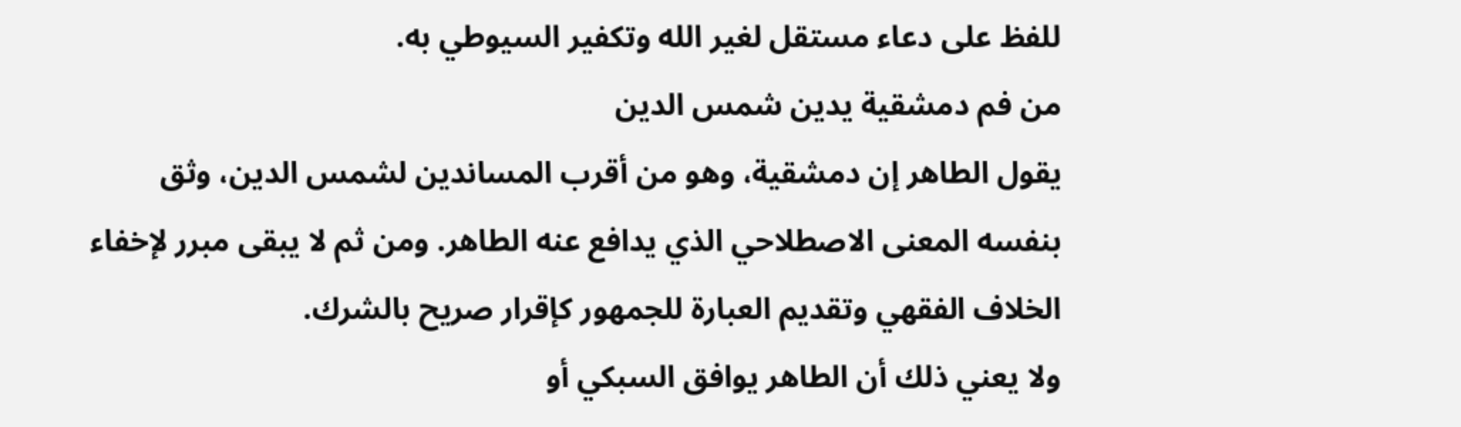للفظ على دعاء مستقل لغير الله وتكفير السيوطي به.
من فم دمشقية يدين شمس الدين
يقول الطاهر إن دمشقية، وهو من أقرب المساندين لشمس الدين، وثق بنفسه المعنى الاصطلاحي الذي يدافع عنه الطاهر. ومن ثم لا يبقى مبرر لإخفاء الخلاف الفقهي وتقديم العبارة للجمهور كإقرار صريح بالشرك.
ولا يعني ذلك أن الطاهر يوافق السبكي أو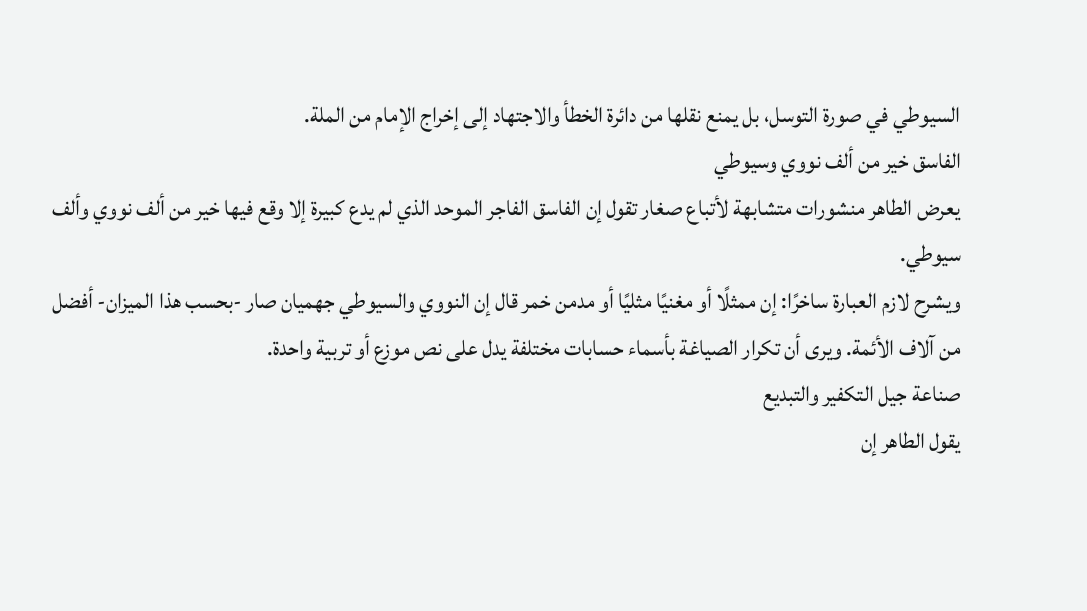السيوطي في صورة التوسل، بل يمنع نقلها من دائرة الخطأ والاجتهاد إلى إخراج الإمام من الملة.
الفاسق خير من ألف نووي وسيوطي
يعرض الطاهر منشورات متشابهة لأتباع صغار تقول إن الفاسق الفاجر الموحد الذي لم يدع كبيرة إلا وقع فيها خير من ألف نووي وألف سيوطي.
ويشرح لازم العبارة ساخرًا: إن ممثلًا أو مغنيًا مثليًا أو مدمن خمر قال إن النووي والسيوطي جهميان صار -بحسب هذا الميزان- أفضل من آلاف الأئمة. ويرى أن تكرار الصياغة بأسماء حسابات مختلفة يدل على نص موزع أو تربية واحدة.
صناعة جيل التكفير والتبديع
يقول الطاهر إن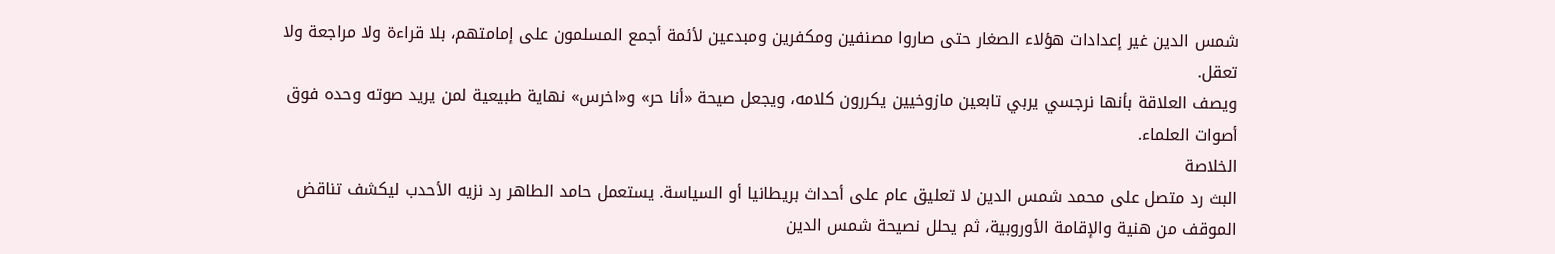شمس الدين غير إعدادات هؤلاء الصغار حتى صاروا مصنفين ومكفرين ومبدعين لأئمة أجمع المسلمون على إمامتهم، بلا قراءة ولا مراجعة ولا تعقل.
ويصف العلاقة بأنها نرجسي يربي تابعين مازوخيين يكررون كلامه، ويجعل صيحة «أنا حر» و«اخرس» نهاية طبيعية لمن يريد صوته وحده فوق أصوات العلماء.
الخلاصة
البث رد متصل على محمد شمس الدين لا تعليق عام على أحداث بريطانيا أو السياسة. يستعمل حامد الطاهر رد نزيه الأحدب ليكشف تناقض الموقف من هنية والإقامة الأوروبية، ثم يحلل نصيحة شمس الدين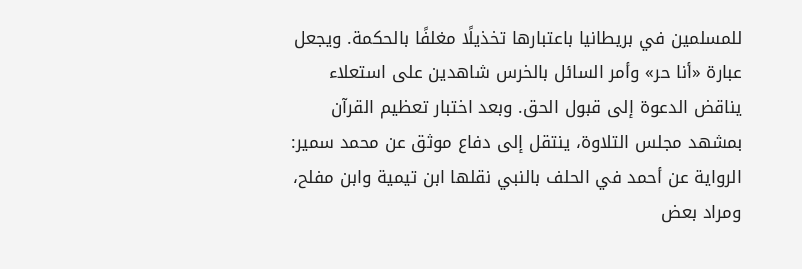للمسلمين في بريطانيا باعتبارها تخذيلًا مغلفًا بالحكمة. ويجعل عبارة «أنا حر» وأمر السائل بالخرس شاهدين على استعلاء يناقض الدعوة إلى قبول الحق. وبعد اختبار تعظيم القرآن بمشهد مجلس التلاوة، ينتقل إلى دفاع موثق عن محمد سمير: الرواية عن أحمد في الحلف بالنبي نقلها ابن تيمية وابن مفلح، ومراد بعض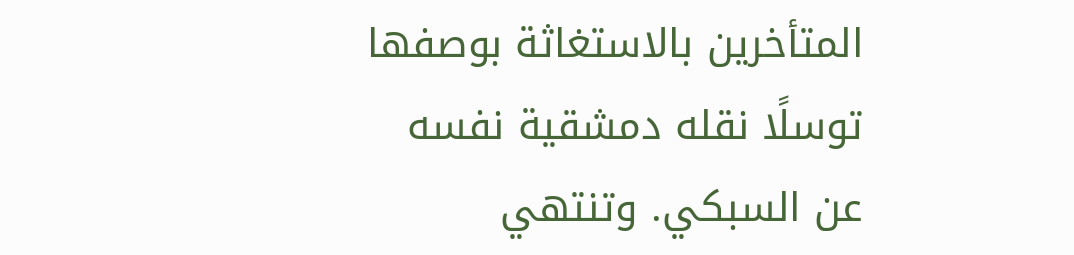المتأخرين بالاستغاثة بوصفها توسلًا نقله دمشقية نفسه عن السبكي. وتنتهي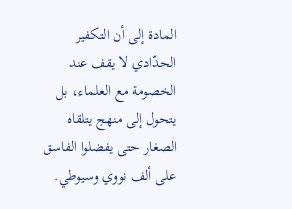المادة إلى أن التكفير الحدّادي لا يقف عند الخصومة مع العلماء، بل يتحول إلى منهج يتلقاه الصغار حتى يفضلوا الفاسق على ألف نووي وسيوطي.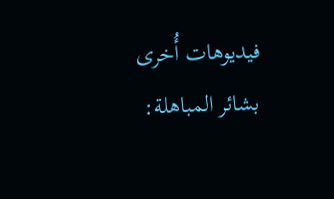فيديوهات أُخرى
بشائر المباهلة: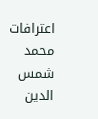اعترافات محمد شمس الدين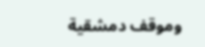وموقف دمشقية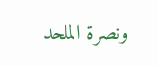ونصرة الملحد